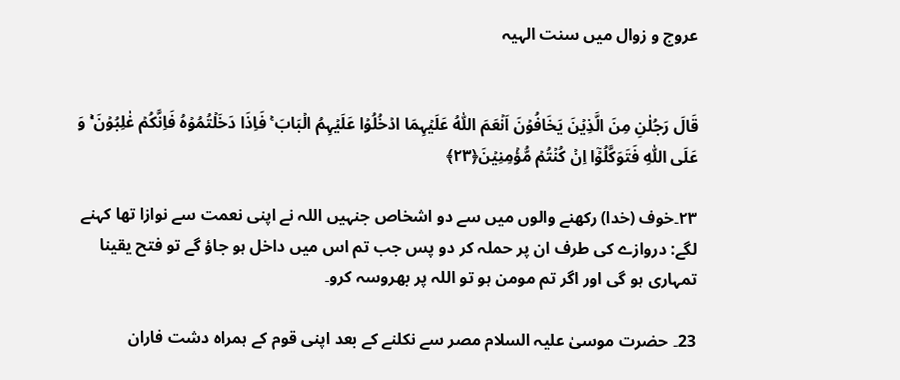عروج و زوال میں سنت الہیہ


قَالَ رَجُلٰنِ مِنَ الَّذِیۡنَ یَخَافُوۡنَ اَنۡعَمَ اللّٰہُ عَلَیۡہِمَا ادۡخُلُوۡا عَلَیۡہِمُ الۡبَابَ ۚ فَاِذَا دَخَلۡتُمُوۡہُ فَاِنَّکُمۡ غٰلِبُوۡنَ ۬ۚ وَ عَلَی اللّٰہِ فَتَوَکَّلُوۡۤا اِنۡ کُنۡتُمۡ مُّؤۡمِنِیۡنَ﴿۲۳﴾

۲۳۔خوف (خدا) رکھنے والوں میں سے دو اشخاص جنہیں اللہ نے اپنی نعمت سے نوازا تھا کہنے لگے: دروازے کی طرف ان پر حملہ کر دو پس جب تم اس میں داخل ہو جاؤ گے تو فتح یقینا تمہاری ہو گی اور اگر تم مومن ہو تو اللہ پر بھروسہ کرو۔

23۔ حضرت موسیٰ علیہ السلام مصر سے نکلنے کے بعد اپنی قوم کے ہمراہ دشت فاران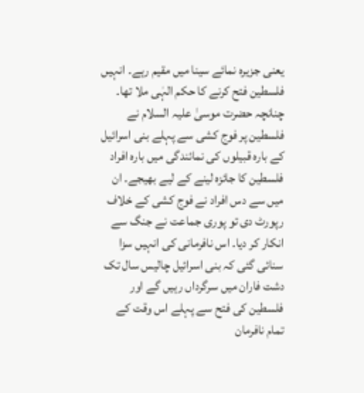یعنی جزیرہ نمائے سینا میں مقیم رہے۔ انہیں فلسطین فتح کرنے کا حکم الہٰی ملا تھا۔ چنانچہ حضرت موسیٰ علیہ السلام نے فلسطین پر فوج کشی سے پہلے بنی اسرائیل کے بارہ قبیلوں کی نمائندگی میں بارہ افراد فلسطین کا جائزہ لینے کے لیے بھیجے۔ ان میں سے دس افراد نے فوج کشی کے خلاف رپورٹ دی تو پوری جماعت نے جنگ سے انکار کر دیا۔ اس نافرمانی کی انہیں سزا سنائی گئی کہ بنی اسرائیل چالیس سال تک دشت فاران میں سرگرداں رہیں گے اور فلسطین کی فتح سے پہلے اس وقت کے تمام نافرمان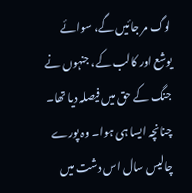لوگ مر جائیں گے، سوائے یوشع اور کالب کے، جنہوں نے جنگ کے حق میں فیصلہ دیا تھا۔ چنانچہ ایسا ہی ہوا۔ وہ پورے چالیس سال اس دشت میں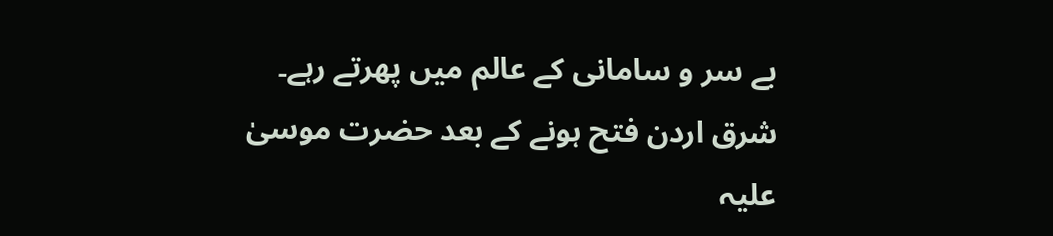بے سر و سامانی کے عالم میں پھرتے رہے۔ شرق اردن فتح ہونے کے بعد حضرت موسیٰ علیہ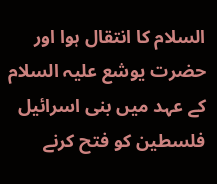السلام کا انتقال ہوا اور حضرت یوشع علیہ السلام کے عہد میں بنی اسرائیل فلسطین کو فتح کرنے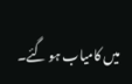میں کامیاب ہو گئے۔